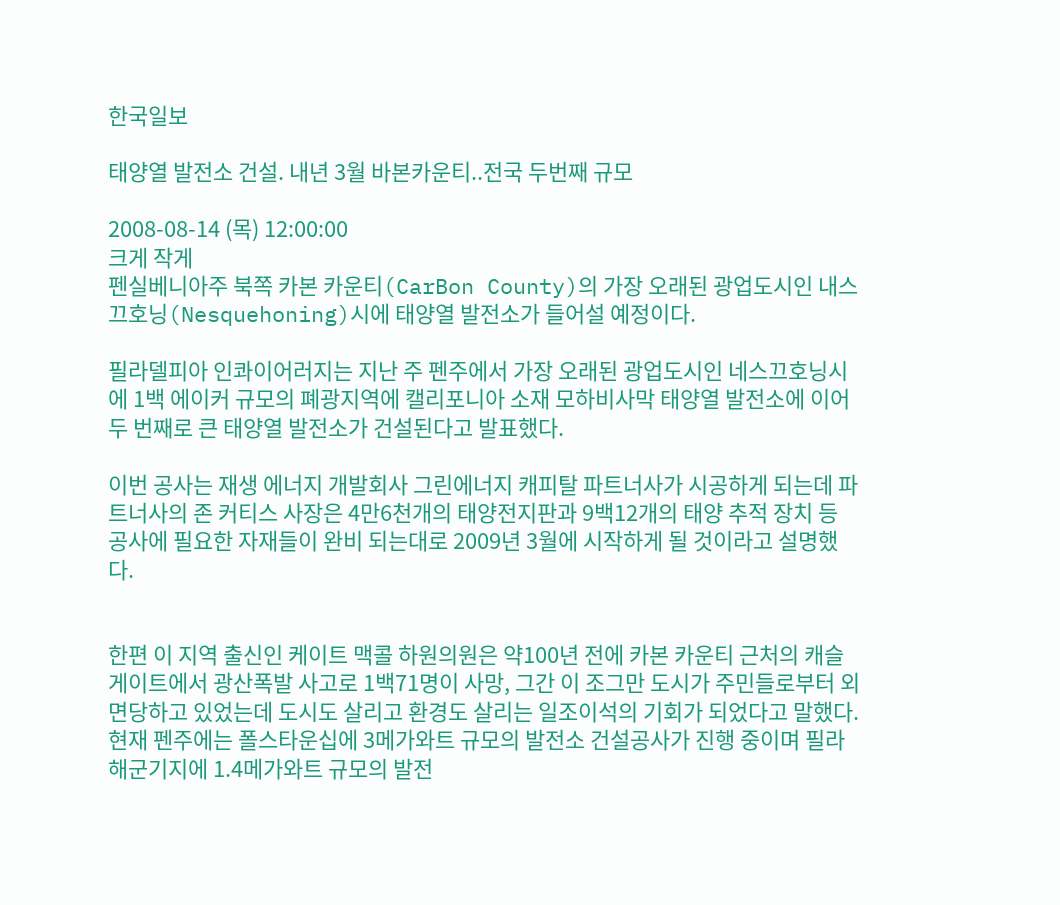한국일보

태양열 발전소 건설. 내년 3월 바본카운티..전국 두번째 규모

2008-08-14 (목) 12:00:00
크게 작게
펜실베니아주 북쪽 카본 카운티(CarBon County)의 가장 오래된 광업도시인 내스끄호닝(Nesquehoning)시에 태양열 발전소가 들어설 예정이다.

필라델피아 인콰이어러지는 지난 주 펜주에서 가장 오래된 광업도시인 네스끄호닝시에 1백 에이커 규모의 폐광지역에 캘리포니아 소재 모하비사막 태양열 발전소에 이어 두 번째로 큰 태양열 발전소가 건설된다고 발표했다.

이번 공사는 재생 에너지 개발회사 그린에너지 캐피탈 파트너사가 시공하게 되는데 파트너사의 존 커티스 사장은 4만6천개의 태양전지판과 9백12개의 태양 추적 장치 등 공사에 필요한 자재들이 완비 되는대로 2009년 3월에 시작하게 될 것이라고 설명했다.


한편 이 지역 출신인 케이트 맥콜 하원의원은 약100년 전에 카본 카운티 근처의 캐슬게이트에서 광산폭발 사고로 1백71명이 사망, 그간 이 조그만 도시가 주민들로부터 외면당하고 있었는데 도시도 살리고 환경도 살리는 일조이석의 기회가 되었다고 말했다. 현재 펜주에는 폴스타운십에 3메가와트 규모의 발전소 건설공사가 진행 중이며 필라 해군기지에 1.4메가와트 규모의 발전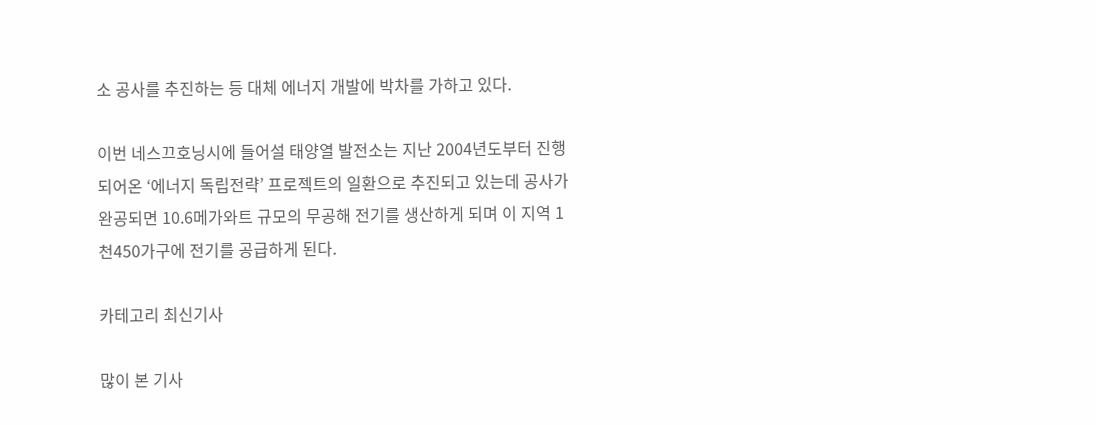소 공사를 추진하는 등 대체 에너지 개발에 박차를 가하고 있다.

이번 네스끄호닝시에 들어설 태양열 발전소는 지난 2004년도부터 진행되어온 ‘에너지 독립전략’ 프로젝트의 일환으로 추진되고 있는데 공사가 완공되면 10.6메가와트 규모의 무공해 전기를 생산하게 되며 이 지역 1천450가구에 전기를 공급하게 된다.

카테고리 최신기사

많이 본 기사